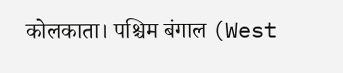कोलकाता। पश्चिम बंगाल (West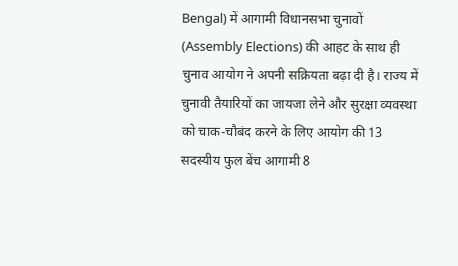Bengal) में आगामी विधानसभा चुनावों (Assembly Elections) की आहट के साथ ही चुनाव आयोग ने अपनी सक्रियता बढ़ा दी है। राज्य में चुनावी तैयारियों का जायजा लेने और सुरक्षा व्यवस्था को चाक-चौबंद करने के लिए आयोग की 13 सदस्यीय फुल बेंच आगामी 8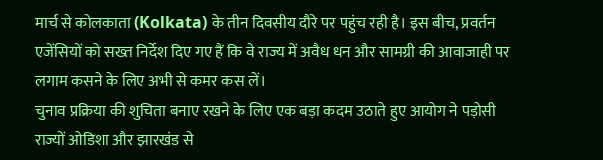मार्च से कोलकाता (Kolkata) के तीन दिवसीय दौरे पर पहुंच रही है। इस बीच, प्रवर्तन एजेंसियों को सख्त निर्देश दिए गए हैं कि वे राज्य में अवैध धन और सामग्री की आवाजाही पर लगाम कसने के लिए अभी से कमर कस लें।
चुनाव प्रक्रिया की शुचिता बनाए रखने के लिए एक बड़ा कदम उठाते हुए आयोग ने पड़ोसी राज्यों ओडिशा और झारखंड से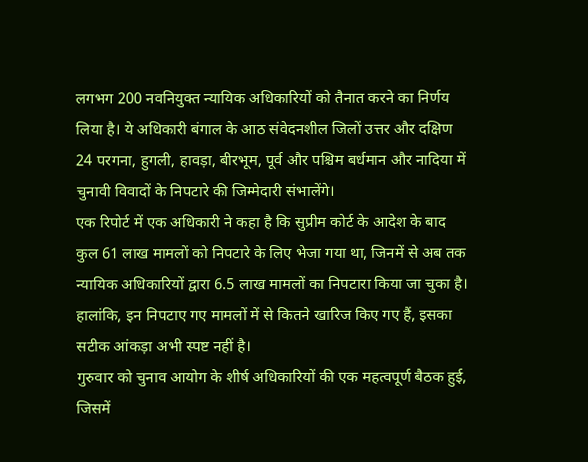लगभग 200 नवनियुक्त न्यायिक अधिकारियों को तैनात करने का निर्णय लिया है। ये अधिकारी बंगाल के आठ संवेदनशील जिलों उत्तर और दक्षिण 24 परगना, हुगली, हावड़ा, बीरभूम, पूर्व और पश्चिम बर्धमान और नादिया में चुनावी विवादों के निपटारे की जिम्मेदारी संभालेंगे।
एक रिपोर्ट में एक अधिकारी ने कहा है कि सुप्रीम कोर्ट के आदेश के बाद कुल 61 लाख मामलों को निपटारे के लिए भेजा गया था, जिनमें से अब तक न्यायिक अधिकारियों द्वारा 6.5 लाख मामलों का निपटारा किया जा चुका है। हालांकि, इन निपटाए गए मामलों में से कितने खारिज किए गए हैं, इसका सटीक आंकड़ा अभी स्पष्ट नहीं है।
गुरुवार को चुनाव आयोग के शीर्ष अधिकारियों की एक महत्वपूर्ण बैठक हुई, जिसमें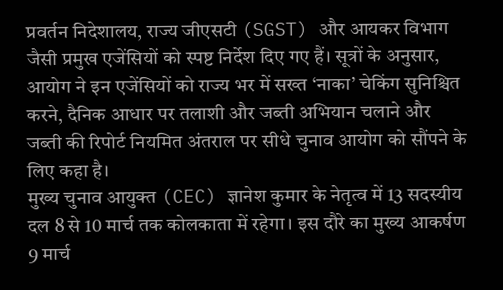प्रवर्तन निदेशालय, राज्य जीएसटी (SGST) और आयकर विभाग जैसी प्रमुख एजेंसियों को स्पष्ट निर्देश दिए गए हैं। सूत्रों के अनुसार, आयोग ने इन एजेंसियों को राज्य भर में सख्त ‘नाका’ चेकिंग सुनिश्चित करने, दैनिक आधार पर तलाशी और जब्ती अभियान चलाने और जब्ती की रिपोर्ट नियमित अंतराल पर सीधे चुनाव आयोग को सौंपने के लिए कहा है।
मुख्य चुनाव आयुक्त (CEC) ज्ञानेश कुमार के नेतृत्व में 13 सदस्यीय दल 8 से 10 मार्च तक कोलकाता में रहेगा। इस दौरे का मुख्य आकर्षण 9 मार्च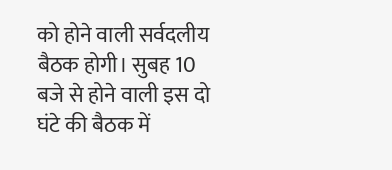को होने वाली सर्वदलीय बैठक होगी। सुबह 10 बजे से होने वाली इस दो घंटे की बैठक में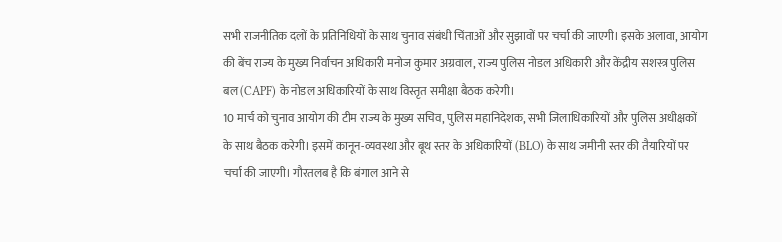सभी राजनीतिक दलों के प्रतिनिधियों के साथ चुनाव संबंधी चिंताओं और सुझावों पर चर्चा की जाएगी। इसके अलावा, आयोग की बेंच राज्य के मुख्य निर्वाचन अधिकारी मनोज कुमार अग्रवाल, राज्य पुलिस नोडल अधिकारी और केंद्रीय सशस्त्र पुलिस बल (CAPF) के नोडल अधिकारियों के साथ विस्तृत समीक्षा बैठक करेगी।
10 मार्च को चुनाव आयोग की टीम राज्य के मुख्य सचिव, पुलिस महानिदेशक, सभी जिलाधिकारियों और पुलिस अधीक्षकों के साथ बैठक करेगी। इसमें कानून-व्यवस्था और बूथ स्तर के अधिकारियों (BLO) के साथ जमीनी स्तर की तैयारियों पर चर्चा की जाएगी। गौरतलब है कि बंगाल आने से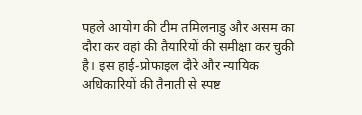पहले आयोग की टीम तमिलनाडु और असम का दौरा कर वहां की तैयारियों की समीक्षा कर चुकी है। इस हाई-प्रोफाइल दौरे और न्यायिक अधिकारियों की तैनाती से स्पष्ट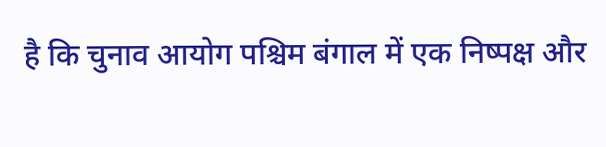है कि चुनाव आयोग पश्चिम बंगाल में एक निष्पक्ष और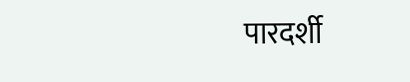पारदर्शी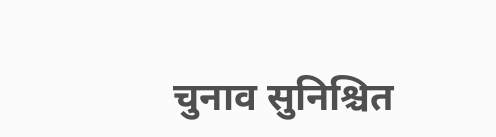चुनाव सुनिश्चित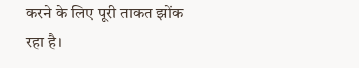करने के लिए पूरी ताकत झोंक रहा है।